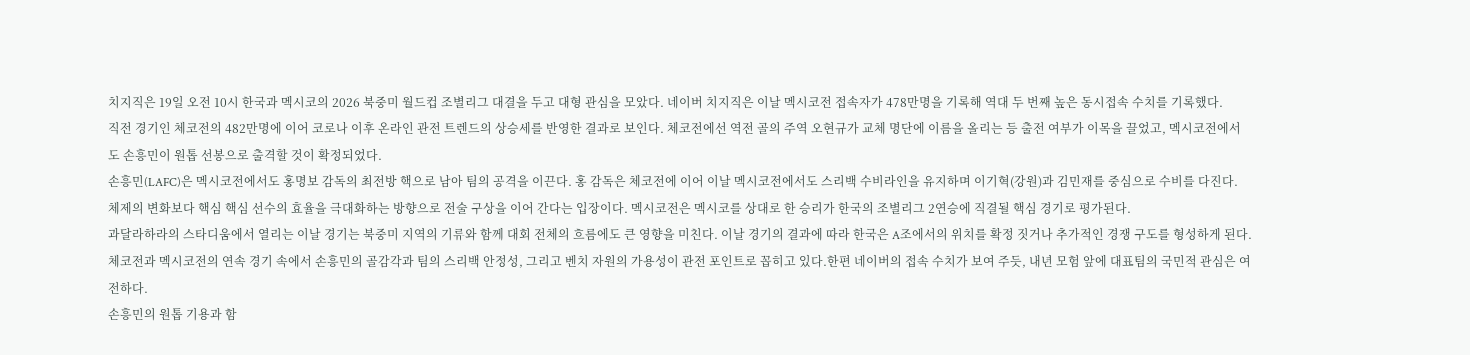치지직은 19일 오전 10시 한국과 멕시코의 2026 북중미 월드컵 조별리그 대결을 두고 대형 관심을 모았다. 네이버 치지직은 이날 멕시코전 접속자가 478만명을 기록해 역대 두 번째 높은 동시접속 수치를 기록했다.
직전 경기인 체코전의 482만명에 이어 코로나 이후 온라인 관전 트렌드의 상승세를 반영한 결과로 보인다. 체코전에선 역전 골의 주역 오현규가 교체 명단에 이름을 올리는 등 출전 여부가 이목을 끌었고, 멕시코전에서도 손흥민이 원톱 선봉으로 출격할 것이 확정되었다.
손흥민(LAFC)은 멕시코전에서도 홍명보 감독의 최전방 핵으로 남아 팀의 공격을 이끈다. 홍 감독은 체코전에 이어 이날 멕시코전에서도 스리백 수비라인을 유지하며 이기혁(강원)과 김민재를 중심으로 수비를 다진다.
체제의 변화보다 핵심 핵심 선수의 효율을 극대화하는 방향으로 전술 구상을 이어 간다는 입장이다. 멕시코전은 멕시코를 상대로 한 승리가 한국의 조별리그 2연승에 직결될 핵심 경기로 평가된다.
과달라하라의 스타디움에서 열리는 이날 경기는 북중미 지역의 기류와 함께 대회 전체의 흐름에도 큰 영향을 미친다. 이날 경기의 결과에 따라 한국은 A조에서의 위치를 확정 짓거나 추가적인 경쟁 구도를 형성하게 된다.
체코전과 멕시코전의 연속 경기 속에서 손흥민의 골감각과 팀의 스리백 안정성, 그리고 벤치 자원의 가용성이 관전 포인트로 꼽히고 있다.한편 네이버의 접속 수치가 보여 주듯, 내년 모험 앞에 대표팀의 국민적 관심은 여전하다.
손흥민의 원톱 기용과 함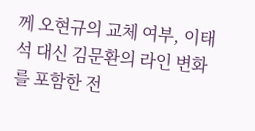께 오현규의 교체 여부, 이태석 대신 김문환의 라인 변화를 포함한 전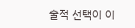술적 선택이 이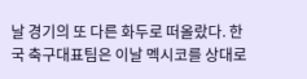날 경기의 또 다른 화두로 떠올랐다. 한국 축구대표팀은 이날 멕시코를 상대로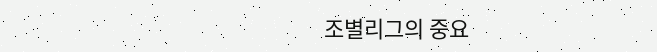조별리그의 중요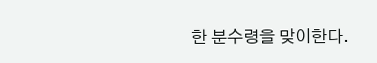한 분수령을 맞이한다.